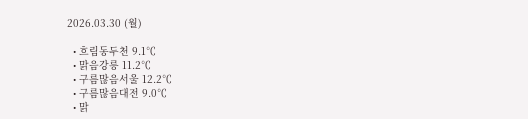2026.03.30 (월)

  • 흐림동두천 9.1℃
  • 맑음강릉 11.2℃
  • 구름많음서울 12.2℃
  • 구름많음대전 9.0℃
  • 맑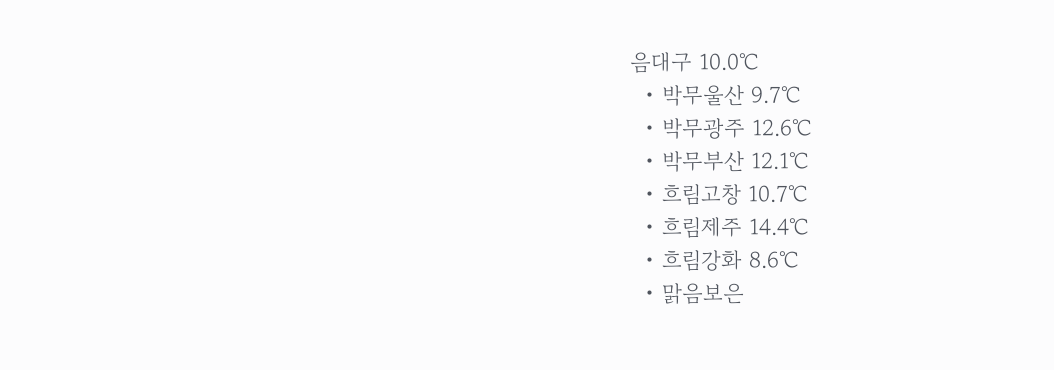음대구 10.0℃
  • 박무울산 9.7℃
  • 박무광주 12.6℃
  • 박무부산 12.1℃
  • 흐림고창 10.7℃
  • 흐림제주 14.4℃
  • 흐림강화 8.6℃
  • 맑음보은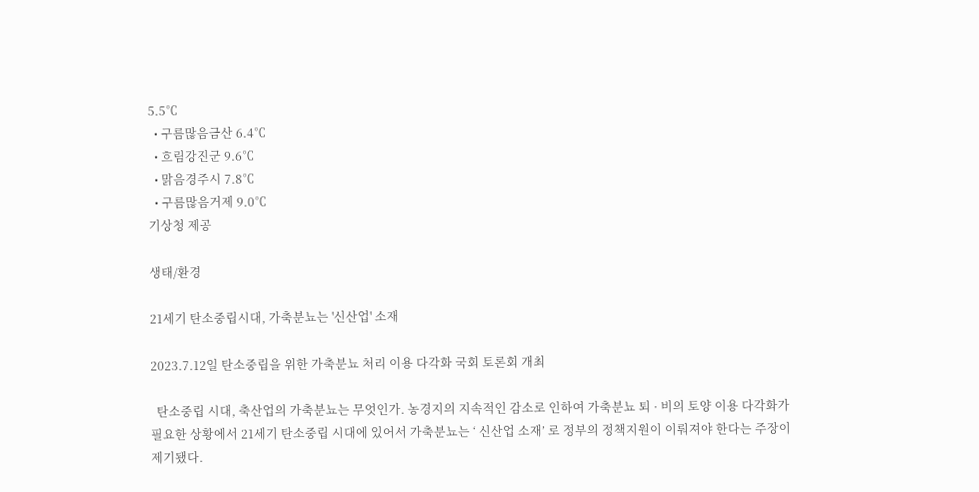5.5℃
  • 구름많음금산 6.4℃
  • 흐림강진군 9.6℃
  • 맑음경주시 7.8℃
  • 구름많음거제 9.0℃
기상청 제공

생태/환경

21세기 탄소중립시대, 가축분뇨는 '신산업' 소재

2023.7.12일 탄소중립을 위한 가축분뇨 처리 이용 다각화 국회 토론회 개최

  탄소중립 시대, 축산업의 가축분뇨는 무엇인가. 농경지의 지속적인 감소로 인하여 가축분뇨 퇴 · 비의 토양 이용 다각화가 필요한 상황에서 21세기 탄소중립 시대에 있어서 가축분뇨는 ‘ 신산업 소재’ 로 정부의 정책지원이 이뤄져야 한다는 주장이 제기됐다.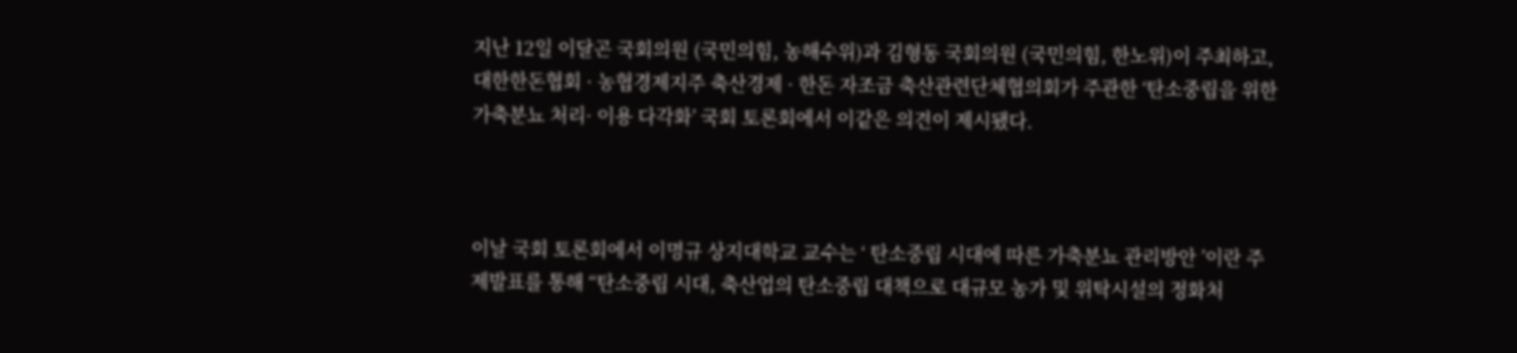지난 12일 이달곤 국회의원 (국민의힘, 농해수위)과 김형동 국회의원 (국민의힘, 한노위)이 주최하고, 대한한돈협회 · 농협경제지주 축산경제 · 한돈 자조금 축산관련단체협의회가 주관한 ‘탄소중립을 위한 가축분뇨 처리· 이용 다각화’ 국회 토론회에서 이같은 의견이 제시됐다.



이날 국회 토론회에서 이명규 상지대학교 교수는 ‘ 탄소중립 시대에 따른 가축분뇨 관리방안 ’이란 주제발표를 통해 “탄소중립 시대, 축산업의 탄소중립 대책으로 대규모 농가 및 위탁시설의 정화처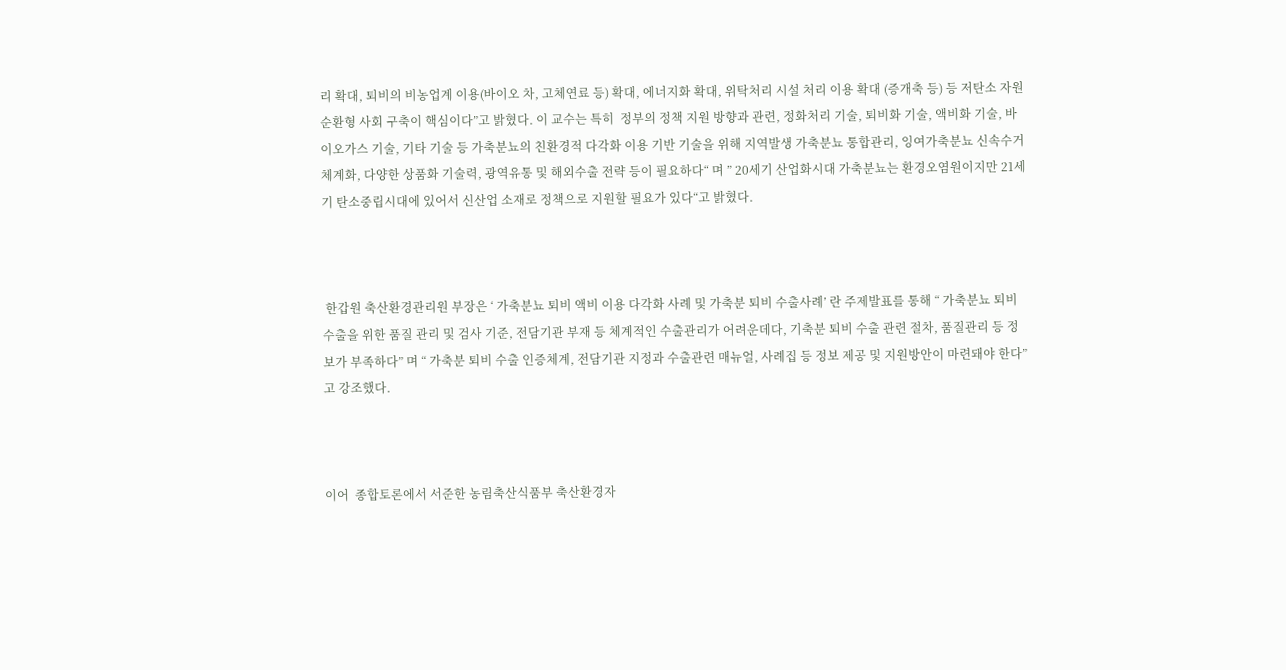리 확대, 퇴비의 비농업계 이용(바이오 차, 고체연료 등) 확대, 에너지화 확대, 위탁처리 시설 처리 이용 확대 (증개축 등) 등 저탄소 자원 순환형 사회 구축이 핵심이다”고 밝혔다. 이 교수는 특히  정부의 정책 지원 방향과 관련, 정화처리 기술, 퇴비화 기술, 액비화 기술, 바이오가스 기술, 기타 기술 등 가축분뇨의 친환경적 다각화 이용 기반 기술을 위해 지역발생 가축분뇨 통합관리, 잉여가축분뇨 신속수거 체계화, 다양한 상품화 기술력, 광역유통 및 해외수출 전략 등이 필요하다“ 며 ” 20세기 산업화시대 가축분뇨는 환경오염원이지만 21세기 탄소중립시대에 있어서 신산업 소재로 정책으로 지원할 필요가 있다“고 밝혔다.



 한갑원 축산환경관리원 부장은 ‘ 가축분뇨 퇴비 액비 이용 다각화 사례 및 가축분 퇴비 수출사례’ 란 주제발표를 통해 “ 가축분뇨 퇴비 수출을 위한 품질 관리 및 검사 기준, 전담기관 부재 등 체계적인 수출관리가 어려운데다, 기축분 퇴비 수출 관련 절차, 품질관리 등 정보가 부족하다” 며 “ 가축분 퇴비 수출 인증체계, 전담기관 지정과 수출관련 매뉴얼, 사례집 등 정보 제공 및 지원방안이 마련돼야 한다”고 강조했다.



이어  종합토론에서 서준한 농림축산식품부 축산환경자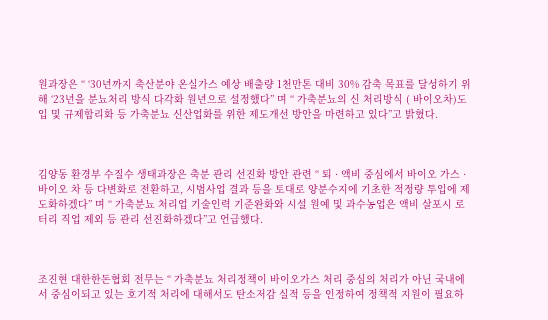원과장은 “ ‘30년까지 축산분야 온실가스 예상 배출량 1천만톤 대비 30% 감축 목표를 달성하기 위해 ‘23년을 분뇨처리 방식 다각화 원년으로 설정했다” 며 “ 가축분뇨의 신 처리방식 ( 바이오차)도입 및 규제합리화 등 가축분뇨 신산업화를 위한 제도개선 방안을 마련하고 있다”고 밝혔다.



김양동 환경부 수질수 생태과장은 축분 관리 선진화 방안 관련 “ 퇴 · 액비 중심에서 바이오 가스 · 바이오 차 등 다변화로 전환하고, 시범사업 결과 등을 토대로 양분수지에 기초한 적정량 투입에 제도화하겠다” 며 “ 가축분뇨 처리업 기술인력 기준완화와 시설 원예 및 과수농업은 액비 살포시 로터리 직업 제외 등 관리 선진화하겠다”고 언급했다.



조진현 대한한돈협회 전무는 “ 가축분뇨 처리정책이 바이오가스 처리 중심의 처리가 아닌 국내에서 중심이되고 있는 호기적 처리에 대해서도 탄소저감 실적 등을 인정하여 정책적 지원이 필요하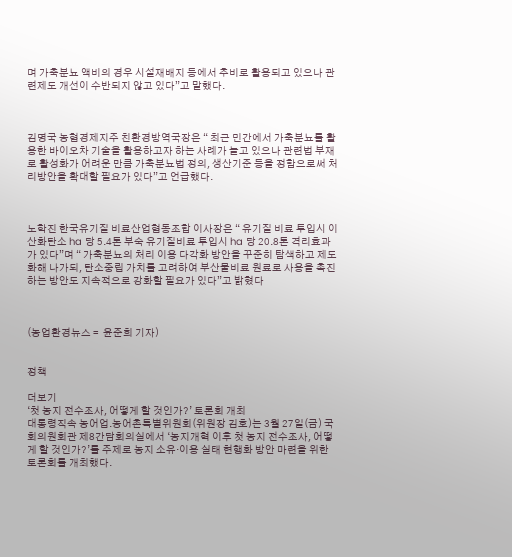며 가축분뇨 액비의 경우 시설재배지 등에서 추비로 활용되고 있으나 관련제도 개선이 수반되지 않고 있다”고 말했다.



김명국 농협경제지주 친환경방역국장은 “ 최근 민간에서 가축분뇨를 활용한 바이오차 기술을 활용하고자 하는 사례가 늘고 있으나 관련법 부재로 활성화가 어려운 만큼 가축분뇨법 정의, 생산기준 등을 정함으로써 처리방안을 확대할 필요가 있다”고 언급했다.



노학진 한국유기질 비료산업협동조합 이사장은 “ 유기질 비료 투입시 이산화탄소 ha 당 5.4톤 부숙 유기질비료 투입시 ha 당 20.8톤 격리효과가 있다”며 “ 가축분뇨의 처리 이용 다각화 방안을 꾸준히 탐색하고 제도화해 나가되, 탄소중립 가치를 고려하여 부산물비료 원료로 사용을 촉진하는 방안도 지속적으로 강화할 필요가 있다”고 밝혔다



(농업환경뉴스 =  윤준희 기자)


정책

더보기
‘첫 농지 전수조사, 어떻게 할 것인가?’ 토론회 개최
대통령직속 농어업․농어촌특별위원회(위원장 김호)는 3월 27일(금) 국회의원회관 제8간담회의실에서 ‘농지개혁 이후 첫 농지 전수조사, 어떻게 할 것인가?’를 주제로 농지 소유·이용 실태 현행화 방안 마련을 위한 토론회를 개최했다.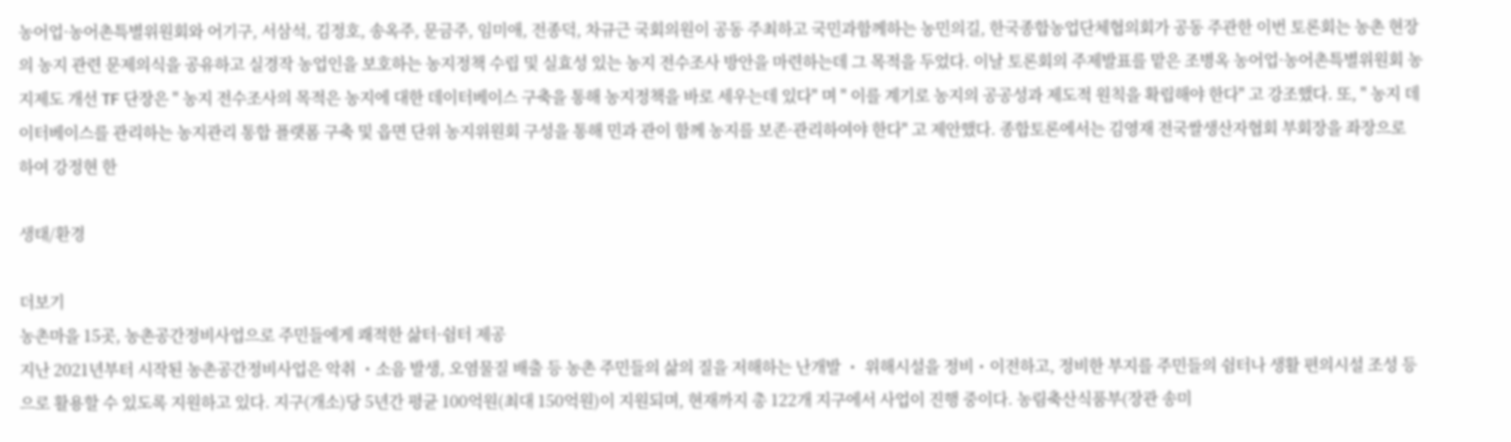농어업·농어촌특별위원회와 어기구, 서삼석, 김정호, 송옥주, 문금주, 임미애, 전종덕, 차규근 국회의원이 공동 주최하고 국민과함께하는 농민의길, 한국종합농업단체협의회가 공동 주관한 이번 토론회는 농촌 현장의 농지 관련 문제의식을 공유하고 실경작 농업인을 보호하는 농지정책 수립 및 실효성 있는 농지 전수조사 방안을 마련하는데 그 목적을 두었다. 이날 토론회의 주제발표를 맡은 조병옥 농어업·농어촌특별위원회 농지제도 개선 TF 단장은 " 농지 전수조사의 목적은 농지에 대한 데이터베이스 구축을 통해 농지정책을 바로 세우는데 있다" 며 " 이를 계기로 농지의 공공성과 제도적 원칙을 확립해야 한다" 고 강조했다. 또, " 농지 데이터베이스를 관리하는 농지관리 통합 플랫폼 구축 및 읍면 단위 농지위원회 구성을 통해 민과 관이 함께 농지를 보존·관리하여야 한다" 고 제안했다. 종합토론에서는 김영재 전국쌀생산자협회 부회장을 좌장으로 하여 강정현 한

생태/환경

더보기
농촌마을 15곳, 농촌공간정비사업으로 주민들에게 쾌적한 삶터·쉼터 제공
지난 2021년부터 시작된 농촌공간정비사업은 악취 ・소음 발생, 오염물질 배출 등 농촌 주민들의 삶의 질을 저해하는 난개발 ・ 위해시설을 정비・이전하고, 정비한 부지를 주민들의 쉼터나 생활 편의시설 조성 등으로 활용할 수 있도록 지원하고 있다. 지구(개소)당 5년간 평균 100억원(최대 150억원)이 지원되며, 현재까지 총 122개 지구에서 사업이 진행 중이다. 농림축산식품부(장관 송미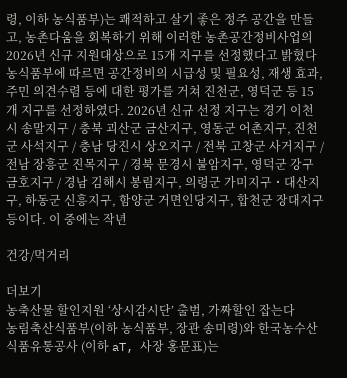령, 이하 농식품부)는 쾌적하고 살기 좋은 정주 공간을 만들고, 농촌다움을 회복하기 위해 이러한 농촌공간정비사업의 2026년 신규 지원대상으로 15개 지구를 선정했다고 밝혔다 농식품부에 따르면 공간정비의 시급성 및 필요성, 재생 효과, 주민 의견수렴 등에 대한 평가를 거쳐 진천군, 영덕군 등 15개 지구를 선정하였다. 2026년 신규 선정 지구는 경기 이천시 송말지구 / 충북 괴산군 금산지구, 영동군 어촌지구, 진천군 사석지구 / 충남 당진시 상오지구 / 전북 고창군 사거지구 / 전남 장흥군 진목지구 / 경북 문경시 불암지구, 영덕군 강구금호지구 / 경남 김해시 봉림지구, 의령군 가미지구・대산지구, 하동군 신흥지구, 함양군 거면인당지구, 합천군 장대지구 등이다. 이 중에는 작년

건강/먹거리

더보기
농축산물 할인지원 ‘상시감시단’ 출범, 가짜할인 잡는다
농림축산식품부(이하 농식품부, 장관 송미령)와 한국농수산식품유통공사 (이하 aT, 사장 홍문표)는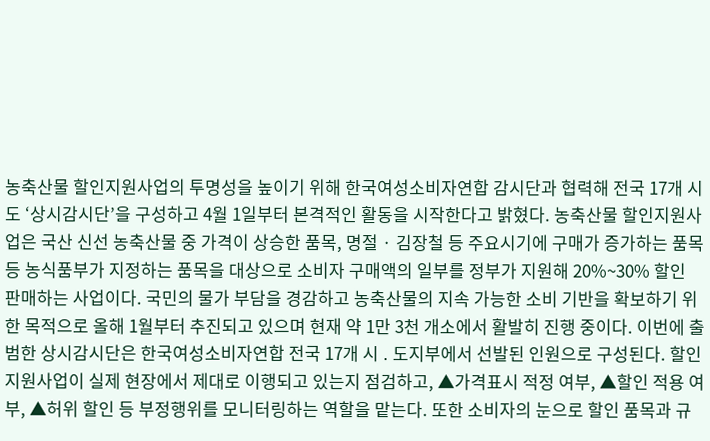농축산물 할인지원사업의 투명성을 높이기 위해 한국여성소비자연합 감시단과 협력해 전국 17개 시도 ‘상시감시단’을 구성하고 4월 1일부터 본격적인 활동을 시작한다고 밝혔다. 농축산물 할인지원사업은 국산 신선 농축산물 중 가격이 상승한 품목, 명절 · 김장철 등 주요시기에 구매가 증가하는 품목 등 농식품부가 지정하는 품목을 대상으로 소비자 구매액의 일부를 정부가 지원해 20%~30% 할인 판매하는 사업이다. 국민의 물가 부담을 경감하고 농축산물의 지속 가능한 소비 기반을 확보하기 위한 목적으로 올해 1월부터 추진되고 있으며 현재 약 1만 3천 개소에서 활발히 진행 중이다. 이번에 출범한 상시감시단은 한국여성소비자연합 전국 17개 시 ․ 도지부에서 선발된 인원으로 구성된다. 할인지원사업이 실제 현장에서 제대로 이행되고 있는지 점검하고, ▲가격표시 적정 여부, ▲할인 적용 여부, ▲허위 할인 등 부정행위를 모니터링하는 역할을 맡는다. 또한 소비자의 눈으로 할인 품목과 규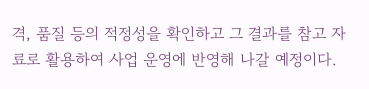격, 품질 등의 적정성을 확인하고 그 결과를 참고 자료로 활용하여 사업 운영에 반영해 나갈 예정이다.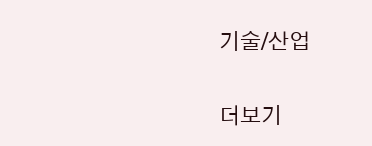기술/산업

더보기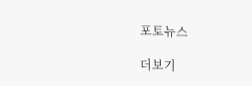포토뉴스

더보기